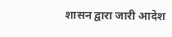शासन द्वारा जारी आदेश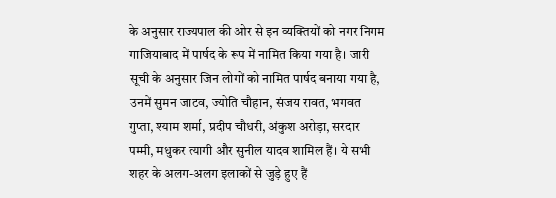के अनुसार राज्यपाल की ओर से इन व्यक्तियों को नगर निगम गाजियाबाद में पार्षद के रूप में नामित किया गया है। जारी सूची के अनुसार जिन लोगों को नामित पार्षद बनाया गया है, उनमें सुमन जाटव, ज्योति चौहान, संजय रावत, भगवत गुप्ता, श्याम शर्मा, प्रदीप चौधरी, अंकुश अरोड़ा, सरदार पम्मी, मधुकर त्यागी और सुनील यादव शामिल हैं। ये सभी शहर के अलग-अलग इलाकों से जुड़े हुए हैं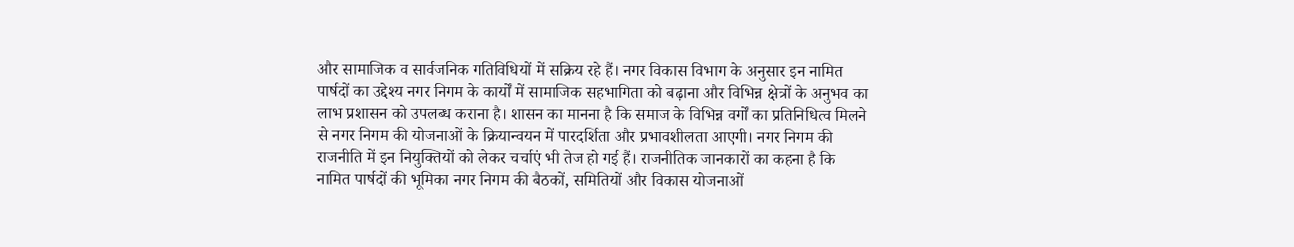और सामाजिक व सार्वजनिक गतिविधियों में सक्रिय रहे हैं। नगर विकास विभाग के अनुसार इन नामित पार्षदों का उद्देश्य नगर निगम के कार्यों में सामाजिक सहभागिता को बढ़ाना और विभिन्न क्षेत्रों के अनुभव का लाभ प्रशासन को उपलब्ध कराना है। शासन का मानना है कि समाज के विभिन्न वर्गों का प्रतिनिधित्व मिलने से नगर निगम की योजनाओं के क्रियान्वयन में पारदर्शिता और प्रभावशीलता आएगी। नगर निगम की राजनीति में इन नियुक्तियों को लेकर चर्चाएं भी तेज हो गई हैं। राजनीतिक जानकारों का कहना है कि नामित पार्षदों की भूमिका नगर निगम की बैठकों, समितियों और विकास योजनाओं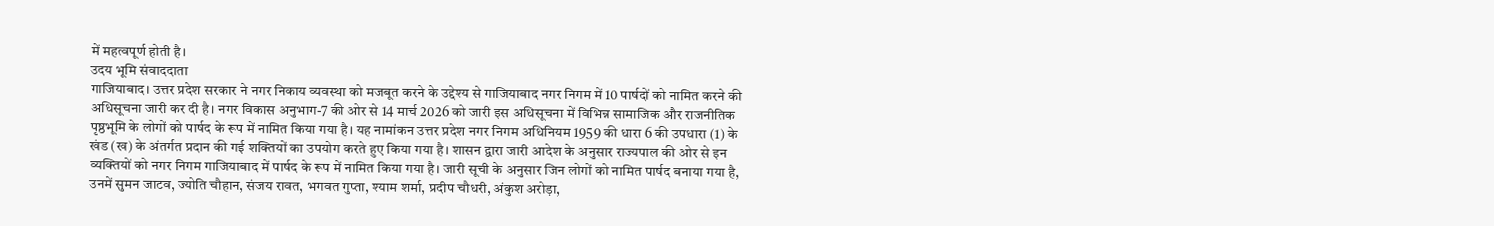में महत्वपूर्ण होती है।
उदय भूमि संवाददाता
गाजियाबाद। उत्तर प्रदेश सरकार ने नगर निकाय व्यवस्था को मजबूत करने के उद्देश्य से गाजियाबाद नगर निगम में 10 पार्षदों को नामित करने की अधिसूचना जारी कर दी है। नगर विकास अनुभाग-7 की ओर से 14 मार्च 2026 को जारी इस अधिसूचना में विभिन्न सामाजिक और राजनीतिक पृष्ठभूमि के लोगों को पार्षद के रूप में नामित किया गया है। यह नामांकन उत्तर प्रदेश नगर निगम अधिनियम 1959 की धारा 6 की उपधारा (1) के खंड (ख) के अंतर्गत प्रदान की गई शक्तियों का उपयोग करते हुए किया गया है। शासन द्वारा जारी आदेश के अनुसार राज्यपाल की ओर से इन व्यक्तियों को नगर निगम गाजियाबाद में पार्षद के रूप में नामित किया गया है। जारी सूची के अनुसार जिन लोगों को नामित पार्षद बनाया गया है, उनमें सुमन जाटव, ज्योति चौहान, संजय रावत, भगवत गुप्ता, श्याम शर्मा, प्रदीप चौधरी, अंकुश अरोड़ा,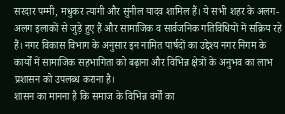सरदार पम्मी, मधुकर त्यागी और सुनील यादव शामिल हैं। ये सभी शहर के अलग-अलग इलाकों से जुड़े हुए हैं और सामाजिक व सार्वजनिक गतिविधियों में सक्रिय रहे हैं। नगर विकास विभाग के अनुसार इन नामित पार्षदों का उद्देश्य नगर निगम के कार्यों में सामाजिक सहभागिता को बढ़ाना और विभिन्न क्षेत्रों के अनुभव का लाभ प्रशासन को उपलब्ध कराना है।
शासन का मानना है कि समाज के विभिन्न वर्गों का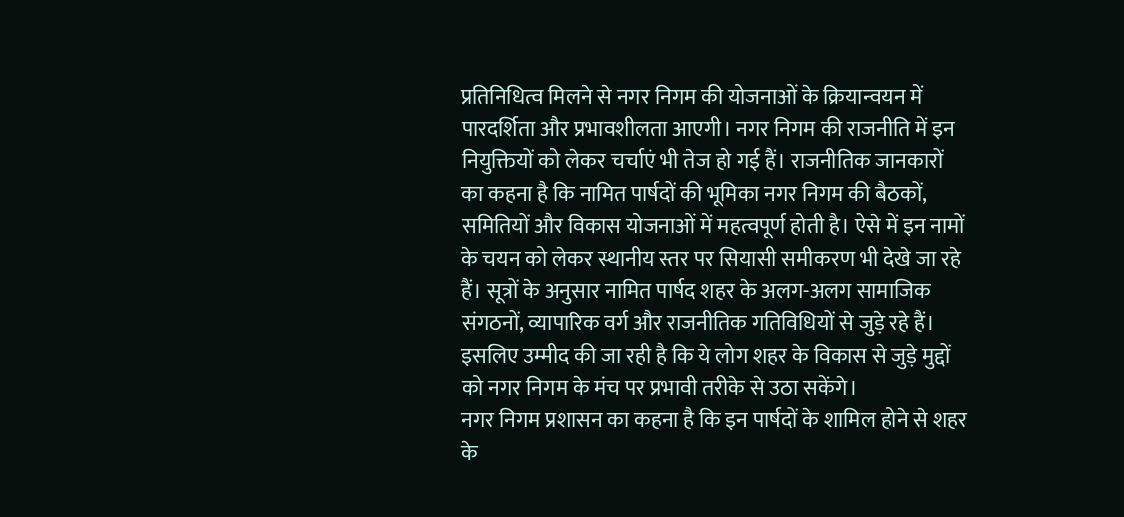प्रतिनिधित्व मिलने से नगर निगम की योजनाओं के क्रियान्वयन में पारदर्शिता और प्रभावशीलता आएगी। नगर निगम की राजनीति में इन नियुक्तियों को लेकर चर्चाएं भी तेज हो गई हैं। राजनीतिक जानकारों का कहना है कि नामित पार्षदों की भूमिका नगर निगम की बैठकों, समितियों और विकास योजनाओं में महत्वपूर्ण होती है। ऐसे में इन नामों के चयन को लेकर स्थानीय स्तर पर सियासी समीकरण भी देखे जा रहे हैं। सूत्रों के अनुसार नामित पार्षद शहर के अलग-अलग सामाजिक संगठनों, व्यापारिक वर्ग और राजनीतिक गतिविधियों से जुड़े रहे हैं। इसलिए उम्मीद की जा रही है कि ये लोग शहर के विकास से जुड़े मुद्दों को नगर निगम के मंच पर प्रभावी तरीके से उठा सकेंगे।
नगर निगम प्रशासन का कहना है कि इन पार्षदों के शामिल होने से शहर के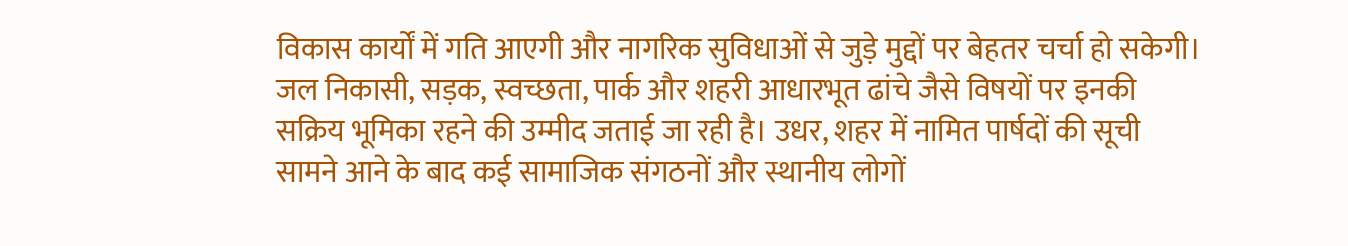विकास कार्यों में गति आएगी और नागरिक सुविधाओं से जुड़े मुद्दों पर बेहतर चर्चा हो सकेगी। जल निकासी, सड़क, स्वच्छता, पार्क और शहरी आधारभूत ढांचे जैसे विषयों पर इनकी सक्रिय भूमिका रहने की उम्मीद जताई जा रही है। उधर, शहर में नामित पार्षदों की सूची सामने आने के बाद कई सामाजिक संगठनों और स्थानीय लोगों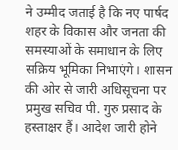ने उम्मीद जताई है कि नए पार्षद शहर के विकास और जनता की समस्याओं के समाधान के लिए सक्रिय भूमिका निभाएंगे। शासन की ओर से जारी अधिसूचना पर प्रमुख सचिव पी. गुरु प्रसाद के हस्ताक्षर हैं। आदेश जारी होने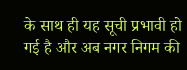के साथ ही यह सूची प्रभावी हो गई है और अब नगर निगम की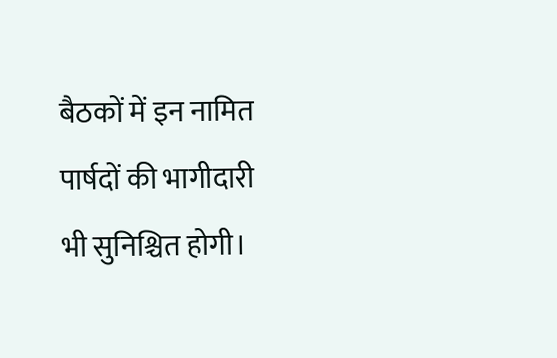बैठकों में इन नामित पार्षदों की भागीदारी भी सुनिश्चित होगी।